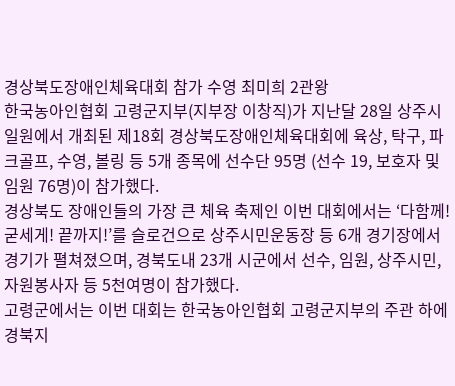경상북도장애인체육대회 참가 수영 최미희 2관왕
한국농아인협회 고령군지부(지부장 이창직)가 지난달 28일 상주시 일원에서 개최된 제18회 경상북도장애인체육대회에 육상, 탁구, 파크골프, 수영, 볼링 등 5개 종목에 선수단 95명 (선수 19, 보호자 및 임원 76명)이 참가했다.
경상북도 장애인들의 가장 큰 체육 축제인 이번 대회에서는 ‘다함께! 굳세게! 끝까지!’를 슬로건으로 상주시민운동장 등 6개 경기장에서 경기가 펼쳐졌으며, 경북도내 23개 시군에서 선수, 임원, 상주시민, 자원봉사자 등 5천여명이 참가했다.
고령군에서는 이번 대회는 한국농아인협회 고령군지부의 주관 하에 경북지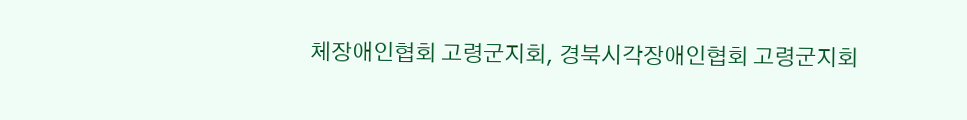체장애인협회 고령군지회, 경북시각장애인협회 고령군지회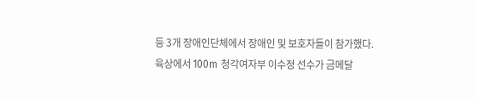등 3개 장애인단체에서 장애인 및 보호자들이 참가했다.
육상에서 100m 청각여자부 이수정 선수가 금메달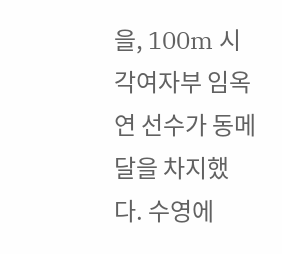을, 100m 시각여자부 임옥연 선수가 동메달을 차지했다. 수영에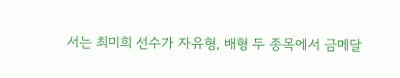서는 최미희 선수가 자유형, 배형 두 종목에서 금메달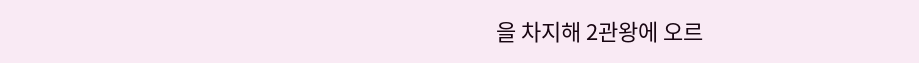을 차지해 2관왕에 오르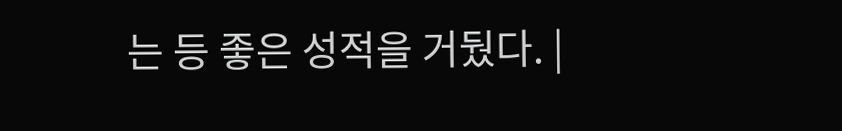는 등 좋은 성적을 거뒀다. |